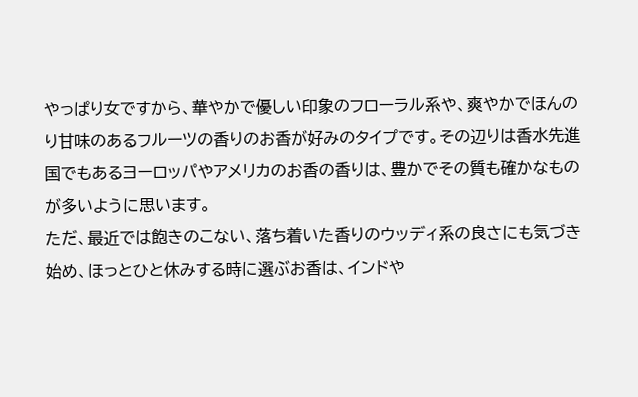やっぱり女ですから、華やかで優しい印象のフローラル系や、爽やかでほんのり甘味のあるフルーツの香りのお香が好みのタイプです。その辺りは香水先進国でもあるヨーロッパやアメリカのお香の香りは、豊かでその質も確かなものが多いように思います。
ただ、最近では飽きのこない、落ち着いた香りのウッディ系の良さにも気づき始め、ほっとひと休みする時に選ぶお香は、インドや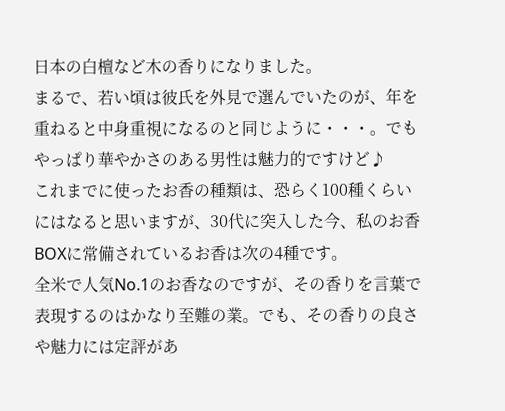日本の白檀など木の香りになりました。
まるで、若い頃は彼氏を外見で選んでいたのが、年を重ねると中身重視になるのと同じように・・・。でもやっぱり華やかさのある男性は魅力的ですけど♪
これまでに使ったお香の種類は、恐らく100種くらいにはなると思いますが、30代に突入した今、私のお香BOXに常備されているお香は次の4種です。
全米で人気No.1のお香なのですが、その香りを言葉で表現するのはかなり至難の業。でも、その香りの良さや魅力には定評があ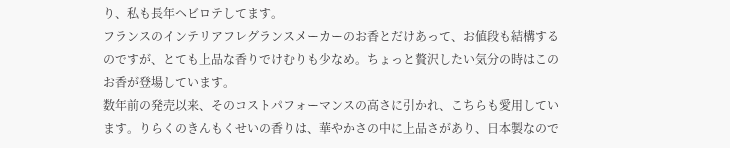り、私も長年ヘビロテしてます。
フランスのインテリアフレグランスメーカーのお香とだけあって、お値段も結構するのですが、とても上品な香りでけむりも少なめ。ちょっと贅沢したい気分の時はこのお香が登場しています。
数年前の発売以来、そのコストパフォーマンスの高さに引かれ、こちらも愛用しています。りらくのきんもくせいの香りは、華やかさの中に上品さがあり、日本製なので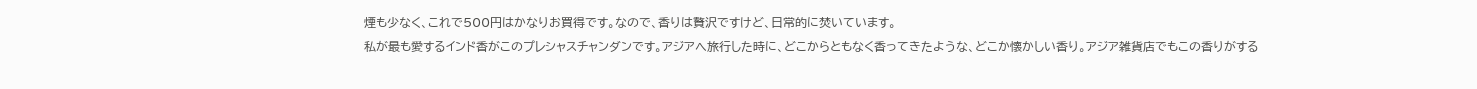煙も少なく、これで500円はかなりお買得です。なので、香りは贅沢ですけど、日常的に焚いています。
私が最も愛するインド香がこのプレシャスチャンダンです。アジアへ旅行した時に、どこからともなく香ってきたような、どこか懐かしい香り。アジア雑貨店でもこの香りがする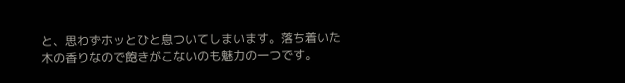と、思わずホッとひと息ついてしまいます。落ち着いた木の香りなので飽きがこないのも魅力の一つです。